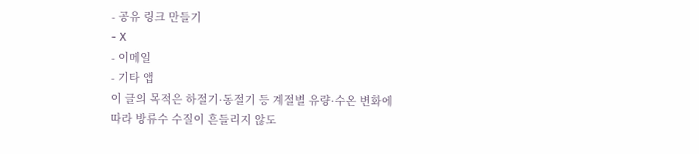- 공유 링크 만들기
- X
- 이메일
- 기타 앱
이 글의 목적은 하절기·동절기 등 계절별 유량·수온 변화에 따라 방류수 수질이 흔들리지 않도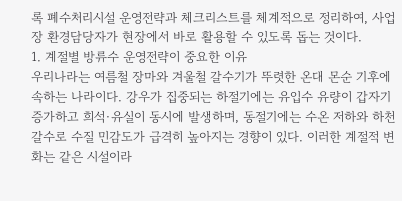록 폐수처리시설 운영전략과 체크리스트를 체계적으로 정리하여, 사업장 환경담당자가 현장에서 바로 활용할 수 있도록 돕는 것이다.
1. 계절별 방류수 운영전략이 중요한 이유
우리나라는 여름철 장마와 겨울철 갈수기가 뚜렷한 온대 몬순 기후에 속하는 나라이다. 강우가 집중되는 하절기에는 유입수 유량이 갑자기 증가하고 희석·유실이 동시에 발생하며, 동절기에는 수온 저하와 하천 갈수로 수질 민감도가 급격히 높아지는 경향이 있다. 이러한 계절적 변화는 같은 시설이라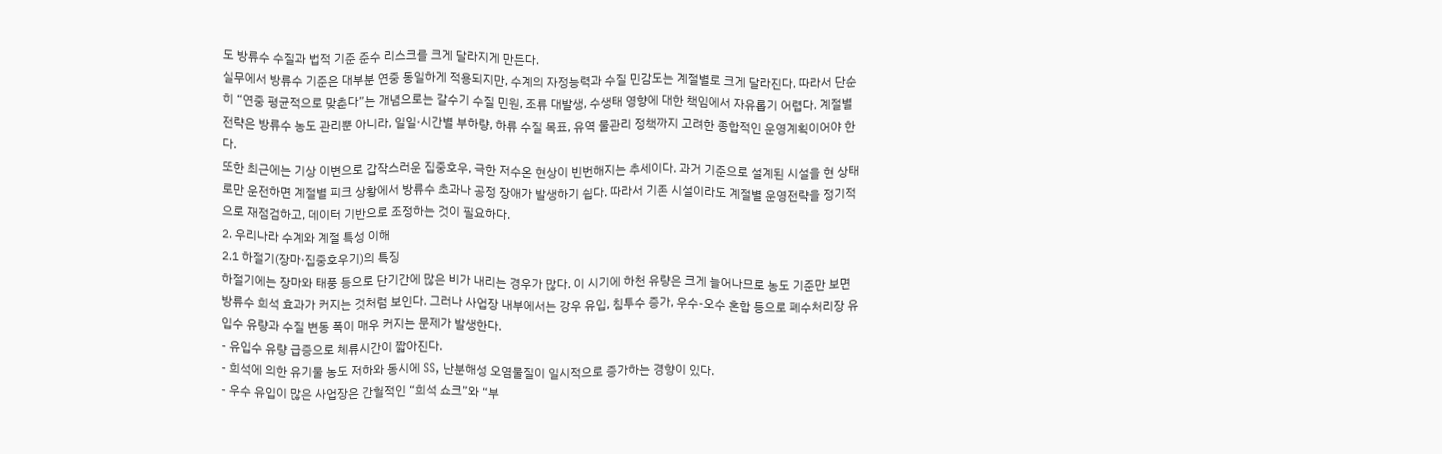도 방류수 수질과 법적 기준 준수 리스크를 크게 달라지게 만든다.
실무에서 방류수 기준은 대부분 연중 동일하게 적용되지만, 수계의 자정능력과 수질 민감도는 계절별로 크게 달라진다. 따라서 단순히 “연중 평균적으로 맞춘다”는 개념으로는 갈수기 수질 민원, 조류 대발생, 수생태 영향에 대한 책임에서 자유롭기 어렵다. 계절별 전략은 방류수 농도 관리뿐 아니라, 일일·시간별 부하량, 하류 수질 목표, 유역 물관리 정책까지 고려한 종합적인 운영계획이어야 한다.
또한 최근에는 기상 이변으로 갑작스러운 집중호우, 극한 저수온 현상이 빈번해지는 추세이다. 과거 기준으로 설계된 시설을 현 상태로만 운전하면 계절별 피크 상황에서 방류수 초과나 공정 장애가 발생하기 쉽다. 따라서 기존 시설이라도 계절별 운영전략을 정기적으로 재점검하고, 데이터 기반으로 조정하는 것이 필요하다.
2. 우리나라 수계와 계절 특성 이해
2.1 하절기(장마·집중호우기)의 특징
하절기에는 장마와 태풍 등으로 단기간에 많은 비가 내리는 경우가 많다. 이 시기에 하천 유량은 크게 늘어나므로 농도 기준만 보면 방류수 희석 효과가 커지는 것처럼 보인다. 그러나 사업장 내부에서는 강우 유입, 침투수 증가, 우수-오수 혼합 등으로 폐수처리장 유입수 유량과 수질 변동 폭이 매우 커지는 문제가 발생한다.
- 유입수 유량 급증으로 체류시간이 짧아진다.
- 희석에 의한 유기물 농도 저하와 동시에 SS, 난분해성 오염물질이 일시적으로 증가하는 경향이 있다.
- 우수 유입이 많은 사업장은 간헐적인 “희석 쇼크”와 “부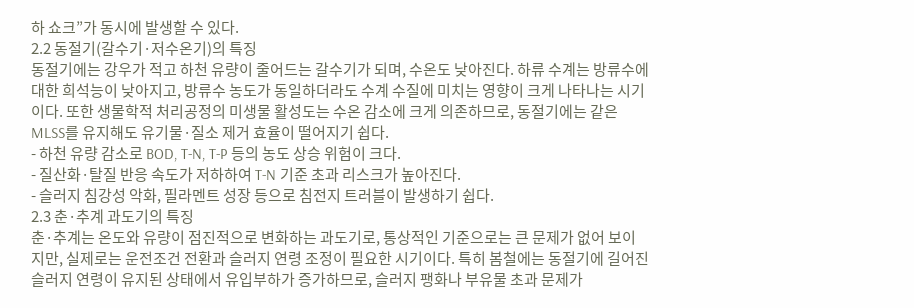하 쇼크”가 동시에 발생할 수 있다.
2.2 동절기(갈수기·저수온기)의 특징
동절기에는 강우가 적고 하천 유량이 줄어드는 갈수기가 되며, 수온도 낮아진다. 하류 수계는 방류수에 대한 희석능이 낮아지고, 방류수 농도가 동일하더라도 수계 수질에 미치는 영향이 크게 나타나는 시기이다. 또한 생물학적 처리공정의 미생물 활성도는 수온 감소에 크게 의존하므로, 동절기에는 같은 MLSS를 유지해도 유기물·질소 제거 효율이 떨어지기 쉽다.
- 하천 유량 감소로 BOD, T-N, T-P 등의 농도 상승 위험이 크다.
- 질산화·탈질 반응 속도가 저하하여 T-N 기준 초과 리스크가 높아진다.
- 슬러지 침강성 악화, 필라멘트 성장 등으로 침전지 트러블이 발생하기 쉽다.
2.3 춘·추계 과도기의 특징
춘·추계는 온도와 유량이 점진적으로 변화하는 과도기로, 통상적인 기준으로는 큰 문제가 없어 보이지만, 실제로는 운전조건 전환과 슬러지 연령 조정이 필요한 시기이다. 특히 봄철에는 동절기에 길어진 슬러지 연령이 유지된 상태에서 유입부하가 증가하므로, 슬러지 팽화나 부유물 초과 문제가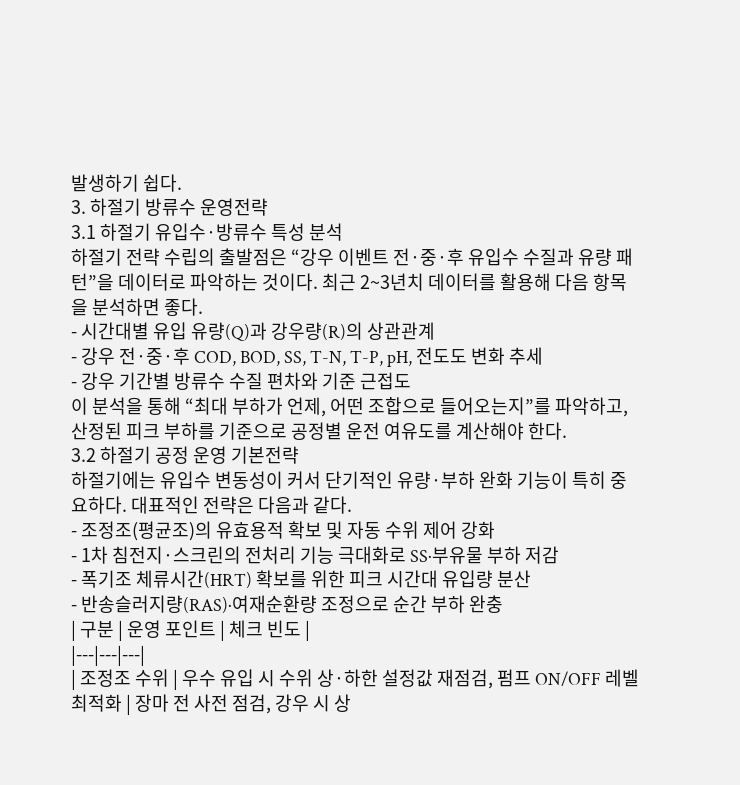발생하기 쉽다.
3. 하절기 방류수 운영전략
3.1 하절기 유입수·방류수 특성 분석
하절기 전략 수립의 출발점은 “강우 이벤트 전·중·후 유입수 수질과 유량 패턴”을 데이터로 파악하는 것이다. 최근 2~3년치 데이터를 활용해 다음 항목을 분석하면 좋다.
- 시간대별 유입 유량(Q)과 강우량(R)의 상관관계
- 강우 전·중·후 COD, BOD, SS, T-N, T-P, pH, 전도도 변화 추세
- 강우 기간별 방류수 수질 편차와 기준 근접도
이 분석을 통해 “최대 부하가 언제, 어떤 조합으로 들어오는지”를 파악하고, 산정된 피크 부하를 기준으로 공정별 운전 여유도를 계산해야 한다.
3.2 하절기 공정 운영 기본전략
하절기에는 유입수 변동성이 커서 단기적인 유량·부하 완화 기능이 특히 중요하다. 대표적인 전략은 다음과 같다.
- 조정조(평균조)의 유효용적 확보 및 자동 수위 제어 강화
- 1차 침전지·스크린의 전처리 기능 극대화로 SS·부유물 부하 저감
- 폭기조 체류시간(HRT) 확보를 위한 피크 시간대 유입량 분산
- 반송슬러지량(RAS)·여재순환량 조정으로 순간 부하 완충
| 구분 | 운영 포인트 | 체크 빈도 |
|---|---|---|
| 조정조 수위 | 우수 유입 시 수위 상·하한 설정값 재점검, 펌프 ON/OFF 레벨 최적화 | 장마 전 사전 점검, 강우 시 상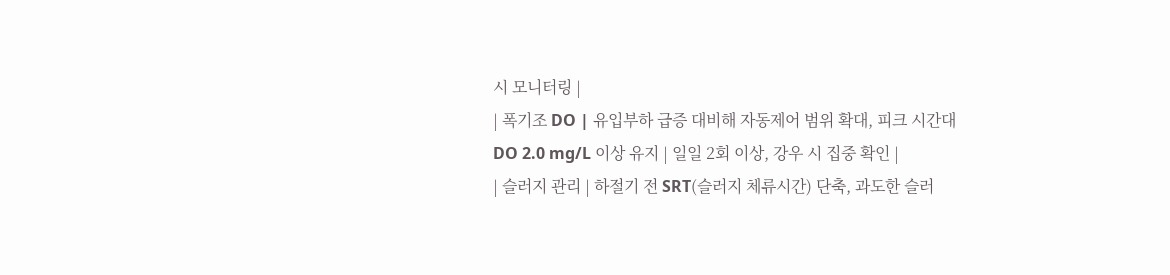시 모니터링 |
| 폭기조 DO | 유입부하 급증 대비해 자동제어 범위 확대, 피크 시간대 DO 2.0 mg/L 이상 유지 | 일일 2회 이상, 강우 시 집중 확인 |
| 슬러지 관리 | 하절기 전 SRT(슬러지 체류시간) 단축, 과도한 슬러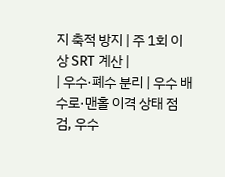지 축적 방지 | 주 1회 이상 SRT 계산 |
| 우수·폐수 분리 | 우수 배수로·맨홀 이격 상태 점검, 우수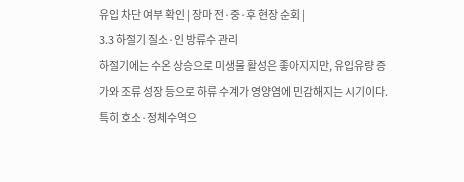유입 차단 여부 확인 | 장마 전·중·후 현장 순회 |
3.3 하절기 질소·인 방류수 관리
하절기에는 수온 상승으로 미생물 활성은 좋아지지만, 유입유량 증가와 조류 성장 등으로 하류 수계가 영양염에 민감해지는 시기이다. 특히 호소·정체수역으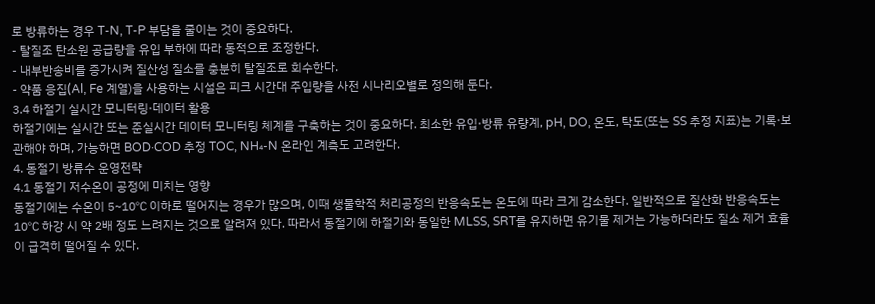로 방류하는 경우 T-N, T-P 부담을 줄이는 것이 중요하다.
- 탈질조 탄소원 공급량을 유입 부하에 따라 동적으로 조정한다.
- 내부반송비를 증가시켜 질산성 질소를 충분히 탈질조로 회수한다.
- 약품 응집(Al, Fe 계열)을 사용하는 시설은 피크 시간대 주입량을 사전 시나리오별로 정의해 둔다.
3.4 하절기 실시간 모니터링·데이터 활용
하절기에는 실시간 또는 준실시간 데이터 모니터링 체계를 구축하는 것이 중요하다. 최소한 유입·방류 유량계, pH, DO, 온도, 탁도(또는 SS 추정 지표)는 기록·보관해야 하며, 가능하면 BOD·COD 추정 TOC, NH₄-N 온라인 계측도 고려한다.
4. 동절기 방류수 운영전략
4.1 동절기 저수온이 공정에 미치는 영향
동절기에는 수온이 5~10℃ 이하로 떨어지는 경우가 많으며, 이때 생물학적 처리공정의 반응속도는 온도에 따라 크게 감소한다. 일반적으로 질산화 반응속도는 10℃ 하강 시 약 2배 정도 느려지는 것으로 알려져 있다. 따라서 동절기에 하절기와 동일한 MLSS, SRT를 유지하면 유기물 제거는 가능하더라도 질소 제거 효율이 급격히 떨어질 수 있다.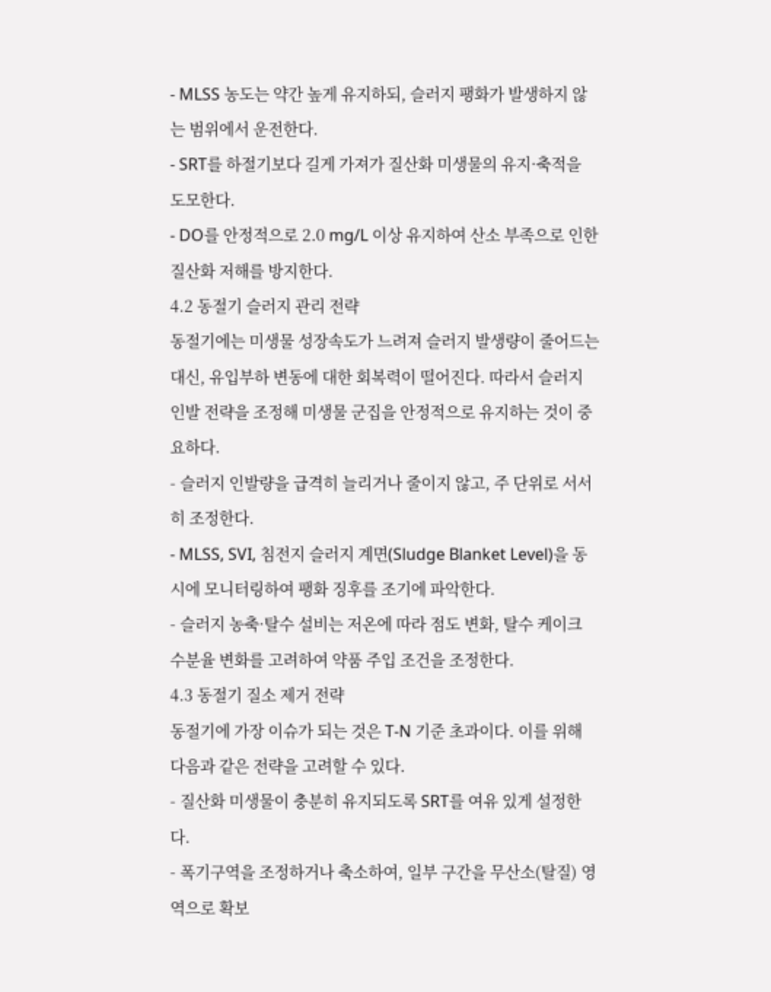- MLSS 농도는 약간 높게 유지하되, 슬러지 팽화가 발생하지 않는 범위에서 운전한다.
- SRT를 하절기보다 길게 가져가 질산화 미생물의 유지·축적을 도모한다.
- DO를 안정적으로 2.0 mg/L 이상 유지하여 산소 부족으로 인한 질산화 저해를 방지한다.
4.2 동절기 슬러지 관리 전략
동절기에는 미생물 성장속도가 느려져 슬러지 발생량이 줄어드는 대신, 유입부하 변동에 대한 회복력이 떨어진다. 따라서 슬러지 인발 전략을 조정해 미생물 군집을 안정적으로 유지하는 것이 중요하다.
- 슬러지 인발량을 급격히 늘리거나 줄이지 않고, 주 단위로 서서히 조정한다.
- MLSS, SVI, 침전지 슬러지 계면(Sludge Blanket Level)을 동시에 모니터링하여 팽화 징후를 조기에 파악한다.
- 슬러지 농축·탈수 설비는 저온에 따라 점도 변화, 탈수 케이크 수분율 변화를 고려하여 약품 주입 조건을 조정한다.
4.3 동절기 질소 제거 전략
동절기에 가장 이슈가 되는 것은 T-N 기준 초과이다. 이를 위해 다음과 같은 전략을 고려할 수 있다.
- 질산화 미생물이 충분히 유지되도록 SRT를 여유 있게 설정한다.
- 폭기구역을 조정하거나 축소하여, 일부 구간을 무산소(탈질) 영역으로 확보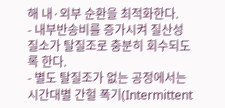해 내·외부 순환을 최적화한다.
- 내부반송비를 증가시켜 질산성 질소가 탈질조로 충분히 회수되도록 한다.
- 별도 탈질조가 없는 공정에서는 시간대별 간헐 폭기(Intermittent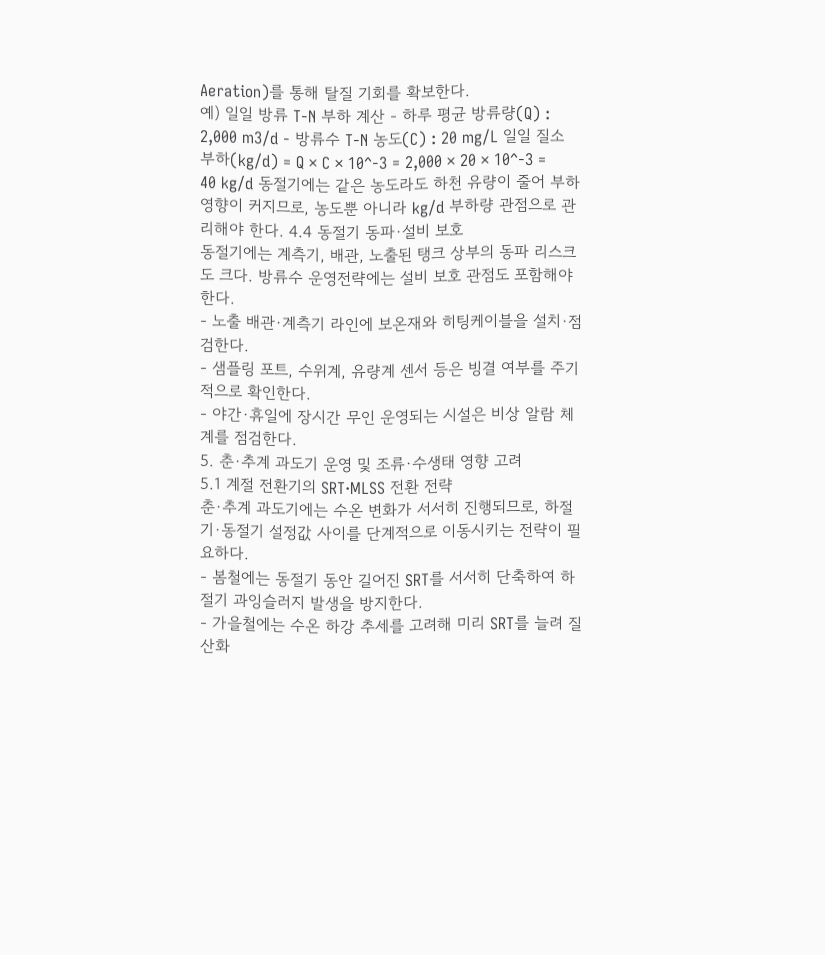Aeration)를 통해 탈질 기회를 확보한다.
예) 일일 방류 T-N 부하 계산 - 하루 평균 방류량(Q) : 2,000 m3/d - 방류수 T-N 농도(C) : 20 mg/L 일일 질소 부하(kg/d) = Q × C × 10^-3 = 2,000 × 20 × 10^-3 = 40 kg/d 동절기에는 같은 농도라도 하천 유량이 줄어 부하 영향이 커지므로, 농도뿐 아니라 kg/d 부하량 관점으로 관리해야 한다. 4.4 동절기 동파·설비 보호
동절기에는 계측기, 배관, 노출된 탱크 상부의 동파 리스크도 크다. 방류수 운영전략에는 설비 보호 관점도 포함해야 한다.
- 노출 배관·계측기 라인에 보온재와 히팅케이블을 설치·점검한다.
- 샘플링 포트, 수위계, 유량계 센서 등은 빙결 여부를 주기적으로 확인한다.
- 야간·휴일에 장시간 무인 운영되는 시설은 비상 알람 체계를 점검한다.
5. 춘·추계 과도기 운영 및 조류·수생태 영향 고려
5.1 계절 전환기의 SRT·MLSS 전환 전략
춘·추계 과도기에는 수온 변화가 서서히 진행되므로, 하절기·동절기 설정값 사이를 단계적으로 이동시키는 전략이 필요하다.
- 봄철에는 동절기 동안 길어진 SRT를 서서히 단축하여 하절기 과잉슬러지 발생을 방지한다.
- 가을철에는 수온 하강 추세를 고려해 미리 SRT를 늘려 질산화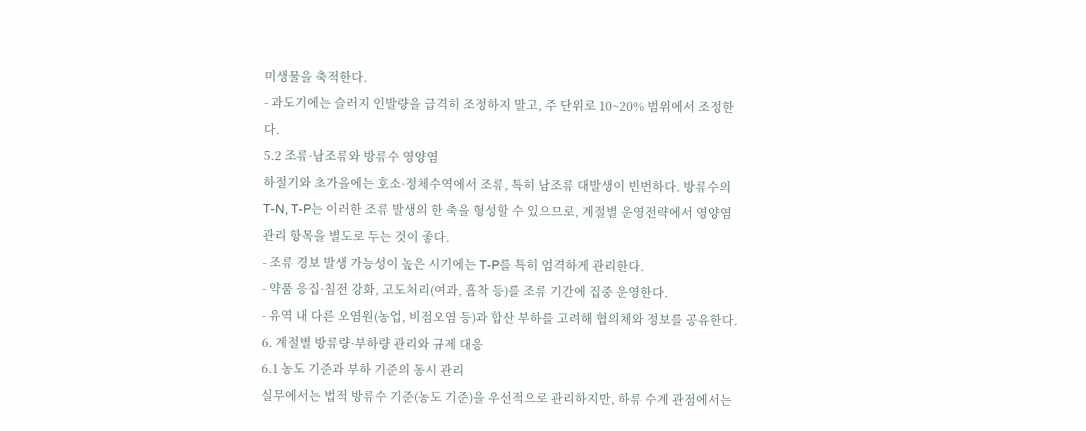미생물을 축적한다.
- 과도기에는 슬러지 인발량을 급격히 조정하지 말고, 주 단위로 10~20% 범위에서 조정한다.
5.2 조류·남조류와 방류수 영양염
하절기와 초가을에는 호소·정체수역에서 조류, 특히 남조류 대발생이 빈번하다. 방류수의 T-N, T-P는 이러한 조류 발생의 한 축을 형성할 수 있으므로, 계절별 운영전략에서 영양염 관리 항목을 별도로 두는 것이 좋다.
- 조류 경보 발생 가능성이 높은 시기에는 T-P를 특히 엄격하게 관리한다.
- 약품 응집·침전 강화, 고도처리(여과, 흡착 등)를 조류 기간에 집중 운영한다.
- 유역 내 다른 오염원(농업, 비점오염 등)과 합산 부하를 고려해 협의체와 정보를 공유한다.
6. 계절별 방류량·부하량 관리와 규제 대응
6.1 농도 기준과 부하 기준의 동시 관리
실무에서는 법적 방류수 기준(농도 기준)을 우선적으로 관리하지만, 하류 수계 관점에서는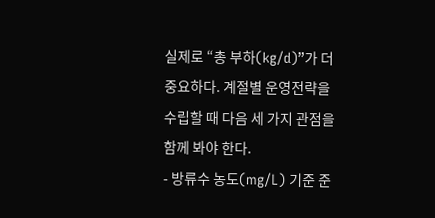실제로 “총 부하(kg/d)”가 더 중요하다. 계절별 운영전략을 수립할 때 다음 세 가지 관점을 함께 봐야 한다.
- 방류수 농도(mg/L) 기준 준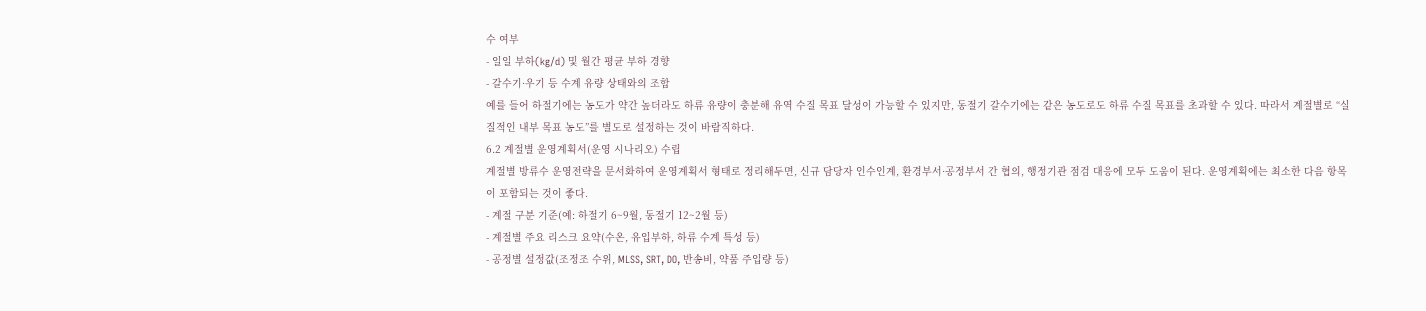수 여부
- 일일 부하(kg/d) 및 월간 평균 부하 경향
- 갈수기·우기 등 수계 유량 상태와의 조합
예를 들어 하절기에는 농도가 약간 높더라도 하류 유량이 충분해 유역 수질 목표 달성이 가능할 수 있지만, 동절기 갈수기에는 같은 농도로도 하류 수질 목표를 초과할 수 있다. 따라서 계절별로 “실질적인 내부 목표 농도”를 별도로 설정하는 것이 바람직하다.
6.2 계절별 운영계획서(운영 시나리오) 수립
계절별 방류수 운영전략을 문서화하여 운영계획서 형태로 정리해두면, 신규 담당자 인수인계, 환경부서·공정부서 간 협의, 행정기관 점검 대응에 모두 도움이 된다. 운영계획에는 최소한 다음 항목이 포함되는 것이 좋다.
- 계절 구분 기준(예: 하절기 6~9월, 동절기 12~2월 등)
- 계절별 주요 리스크 요약(수온, 유입부하, 하류 수계 특성 등)
- 공정별 설정값(조정조 수위, MLSS, SRT, DO, 반송비, 약품 주입량 등)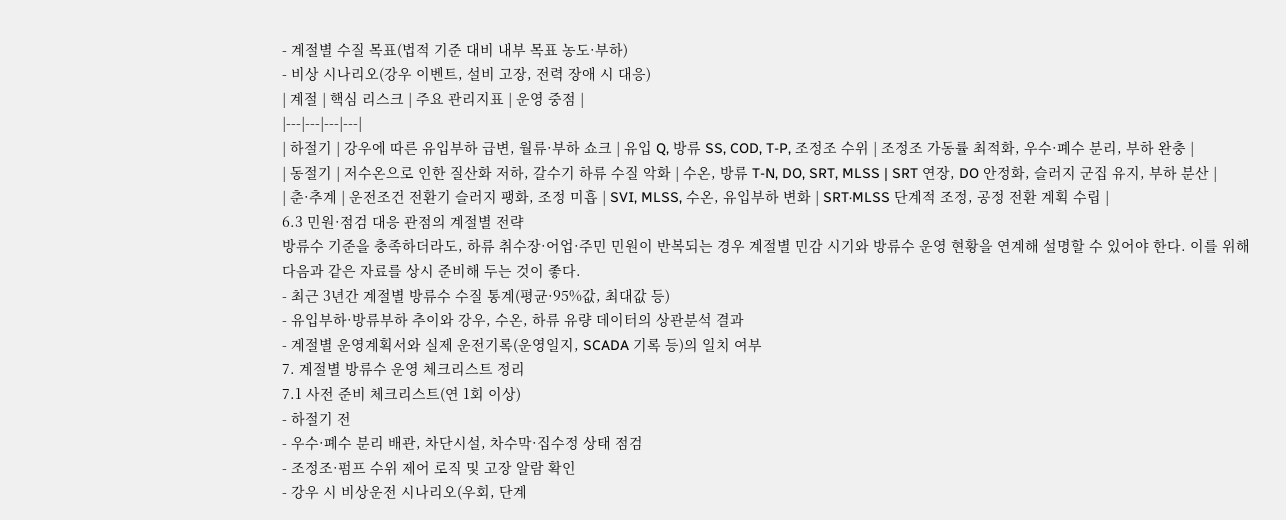- 계절별 수질 목표(법적 기준 대비 내부 목표 농도·부하)
- 비상 시나리오(강우 이벤트, 설비 고장, 전력 장애 시 대응)
| 계절 | 핵심 리스크 | 주요 관리지표 | 운영 중점 |
|---|---|---|---|
| 하절기 | 강우에 따른 유입부하 급변, 월류·부하 쇼크 | 유입 Q, 방류 SS, COD, T-P, 조정조 수위 | 조정조 가동률 최적화, 우수·폐수 분리, 부하 완충 |
| 동절기 | 저수온으로 인한 질산화 저하, 갈수기 하류 수질 악화 | 수온, 방류 T-N, DO, SRT, MLSS | SRT 연장, DO 안정화, 슬러지 군집 유지, 부하 분산 |
| 춘·추계 | 운전조건 전환기 슬러지 팽화, 조정 미흡 | SVI, MLSS, 수온, 유입부하 변화 | SRT·MLSS 단계적 조정, 공정 전환 계획 수립 |
6.3 민원·점검 대응 관점의 계절별 전략
방류수 기준을 충족하더라도, 하류 취수장·어업·주민 민원이 반복되는 경우 계절별 민감 시기와 방류수 운영 현황을 연계해 설명할 수 있어야 한다. 이를 위해 다음과 같은 자료를 상시 준비해 두는 것이 좋다.
- 최근 3년간 계절별 방류수 수질 통계(평균·95%값, 최대값 등)
- 유입부하·방류부하 추이와 강우, 수온, 하류 유량 데이터의 상관분석 결과
- 계절별 운영계획서와 실제 운전기록(운영일지, SCADA 기록 등)의 일치 여부
7. 계절별 방류수 운영 체크리스트 정리
7.1 사전 준비 체크리스트(연 1회 이상)
- 하절기 전
- 우수·폐수 분리 배관, 차단시설, 차수막·집수정 상태 점검
- 조정조·펌프 수위 제어 로직 및 고장 알람 확인
- 강우 시 비상운전 시나리오(우회, 단계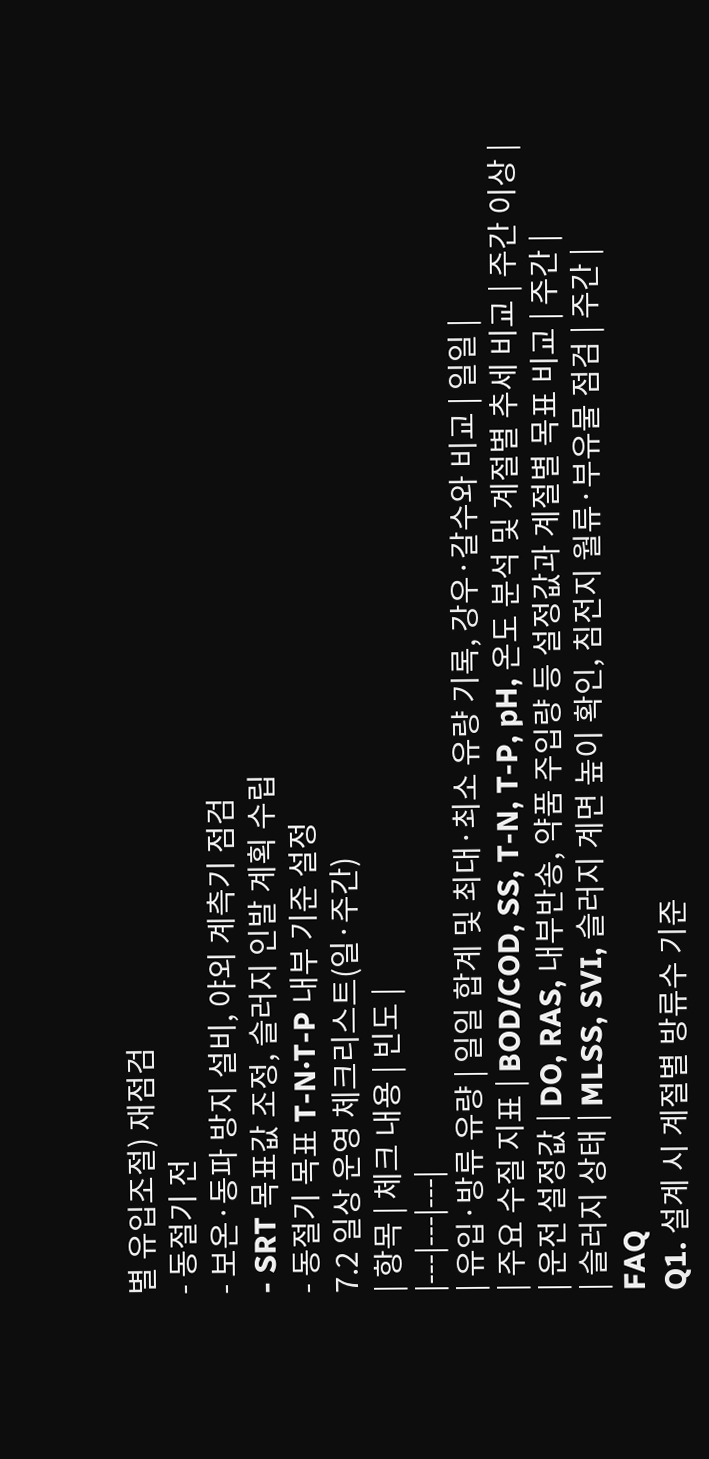별 유입조절) 재점검
- 동절기 전
- 보온·동파 방지 설비, 야외 계측기 점검
- SRT 목표값 조정, 슬러지 인발 계획 수립
- 동절기 목표 T-N·T-P 내부 기준 설정
7.2 일상 운영 체크리스트(일·주간)
| 항목 | 체크 내용 | 빈도 |
|---|---|---|
| 유입·방류 유량 | 일일 합계 및 최대·최소 유량 기록, 강우·갈수와 비교 | 일일 |
| 주요 수질 지표 | BOD/COD, SS, T-N, T-P, pH, 온도 분석 및 계절별 추세 비교 | 주간 이상 |
| 운전 설정값 | DO, RAS, 내부반송, 약품 주입량 등 설정값과 계절별 목표 비교 | 주간 |
| 슬러지 상태 | MLSS, SVI, 슬러지 계면 높이 확인, 침전지 월류·부유물 점검 | 주간 |
FAQ
Q1. 설계 시 계절별 방류수 기준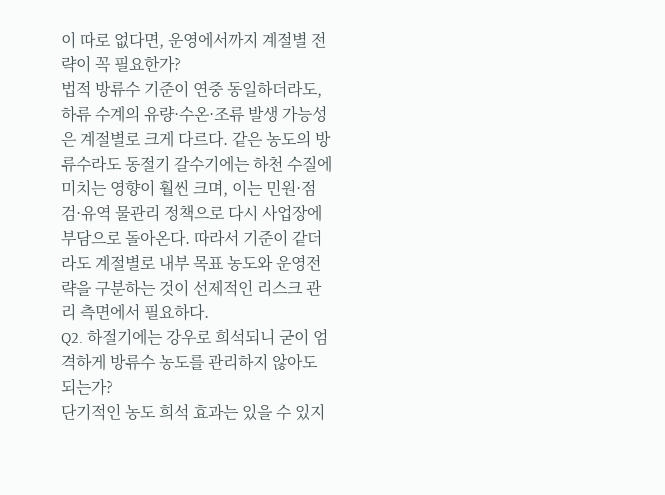이 따로 없다면, 운영에서까지 계절별 전략이 꼭 필요한가?
법적 방류수 기준이 연중 동일하더라도, 하류 수계의 유량·수온·조류 발생 가능성은 계절별로 크게 다르다. 같은 농도의 방류수라도 동절기 갈수기에는 하천 수질에 미치는 영향이 훨씬 크며, 이는 민원·점검·유역 물관리 정책으로 다시 사업장에 부담으로 돌아온다. 따라서 기준이 같더라도 계절별로 내부 목표 농도와 운영전략을 구분하는 것이 선제적인 리스크 관리 측면에서 필요하다.
Q2. 하절기에는 강우로 희석되니 굳이 엄격하게 방류수 농도를 관리하지 않아도 되는가?
단기적인 농도 희석 효과는 있을 수 있지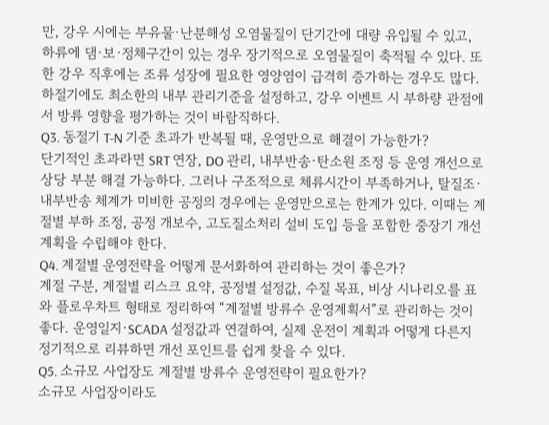만, 강우 시에는 부유물·난분해성 오염물질이 단기간에 대량 유입될 수 있고, 하류에 댐·보·정체구간이 있는 경우 장기적으로 오염물질이 축적될 수 있다. 또한 강우 직후에는 조류 성장에 필요한 영양염이 급격히 증가하는 경우도 많다. 하절기에도 최소한의 내부 관리기준을 설정하고, 강우 이벤트 시 부하량 관점에서 방류 영향을 평가하는 것이 바람직하다.
Q3. 동절기 T-N 기준 초과가 반복될 때, 운영만으로 해결이 가능한가?
단기적인 초과라면 SRT 연장, DO 관리, 내부반송·탄소원 조정 등 운영 개선으로 상당 부분 해결 가능하다. 그러나 구조적으로 체류시간이 부족하거나, 탈질조·내부반송 체계가 미비한 공정의 경우에는 운영만으로는 한계가 있다. 이때는 계절별 부하 조정, 공정 개보수, 고도질소처리 설비 도입 등을 포함한 중장기 개선계획을 수립해야 한다.
Q4. 계절별 운영전략을 어떻게 문서화하여 관리하는 것이 좋은가?
계절 구분, 계절별 리스크 요약, 공정별 설정값, 수질 목표, 비상 시나리오를 표와 플로우차트 형태로 정리하여 “계절별 방류수 운영계획서”로 관리하는 것이 좋다. 운영일지·SCADA 설정값과 연결하여, 실제 운전이 계획과 어떻게 다른지 정기적으로 리뷰하면 개선 포인트를 쉽게 찾을 수 있다.
Q5. 소규모 사업장도 계절별 방류수 운영전략이 필요한가?
소규모 사업장이라도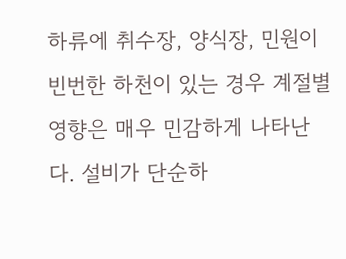하류에 취수장, 양식장, 민원이 빈번한 하천이 있는 경우 계절별 영향은 매우 민감하게 나타난다. 설비가 단순하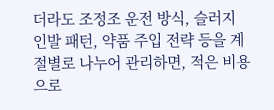더라도 조정조 운전 방식, 슬러지 인발 패턴, 약품 주입 전략 등을 계절별로 나누어 관리하면, 적은 비용으로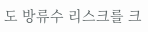도 방류수 리스크를 크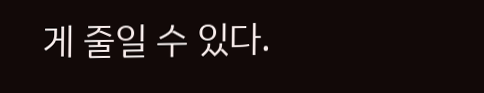게 줄일 수 있다.